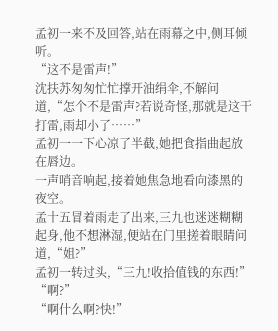孟初一来不及回答,站在雨幕之中,侧耳倾听。
“这不是雷声!”
沈扶苏匆匆忙忙撑开油绢伞,不解问道,“怎个不是雷声?若说奇怪,那就是这干打雷,雨却小了……”
孟初一一下心凉了半截,她把食指曲起放在唇边。
一声哨音响起,接着她焦急地看向漆黑的夜空。
孟十五冒着雨走了出来,三九也迷迷糊糊起身,他不想淋湿,便站在门里搓着眼睛问道,“姐?”
孟初一转过头,“三九!收拾值钱的东西!”
“啊?”
“啊什么啊?快!”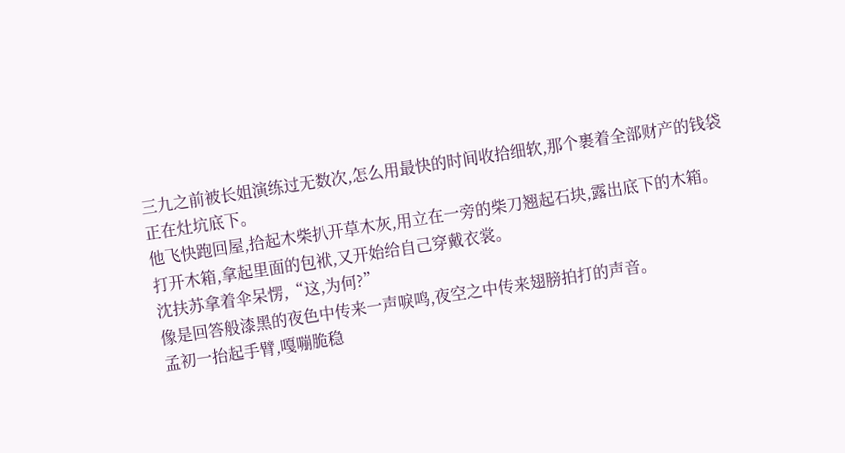三九之前被长姐演练过无数次,怎么用最快的时间收拾细软,那个裹着全部财产的钱袋正在灶坑底下。
他飞快跑回屋,拾起木柴扒开草木灰,用立在一旁的柴刀翘起石块,露出底下的木箱。
打开木箱,拿起里面的包袱,又开始给自己穿戴衣裳。
沈扶苏拿着伞呆愣,“这,为何?”
像是回答般漆黑的夜色中传来一声唳鸣,夜空之中传来翅膀拍打的声音。
孟初一抬起手臂,嘎嘣脆稳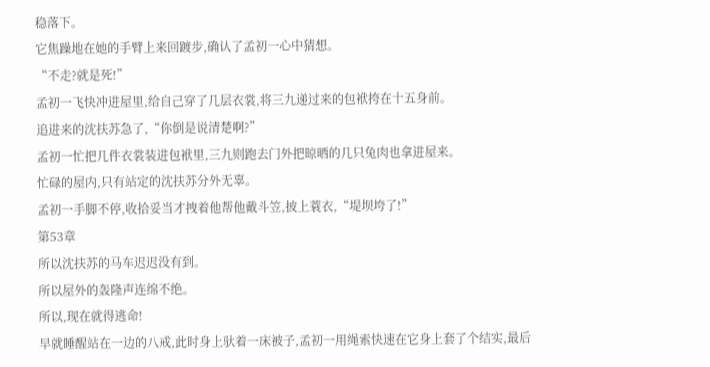稳落下。
它焦躁地在她的手臂上来回踱步,确认了孟初一心中猜想。
“不走?就是死!”
孟初一飞快冲进屋里,给自己穿了几层衣裳,将三九递过来的包袱挎在十五身前。
追进来的沈扶苏急了,“你倒是说清楚啊?”
孟初一忙把几件衣裳装进包袱里,三九则跑去门外把晾晒的几只兔肉也拿进屋来。
忙碌的屋内,只有站定的沈扶苏分外无辜。
孟初一手脚不停,收拾妥当才拽着他帮他戴斗笠,披上蓑衣,“堤坝垮了!”
第53章
所以沈扶苏的马车迟迟没有到。
所以屋外的轰隆声连绵不绝。
所以,现在就得逃命!
早就睡醒站在一边的八戒,此时身上驮着一床被子,孟初一用绳索快速在它身上套了个结实,最后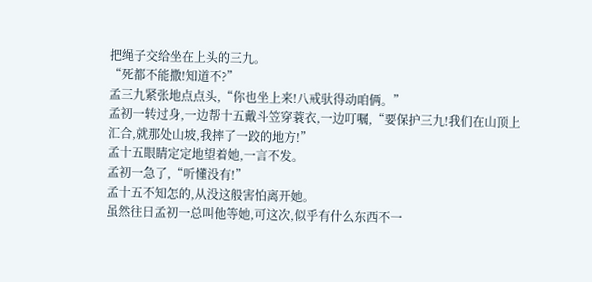把绳子交给坐在上头的三九。
“死都不能撒!知道不?”
孟三九紧张地点点头,“你也坐上来!八戒驮得动咱俩。”
孟初一转过身,一边帮十五戴斗笠穿蓑衣,一边叮嘱,“要保护三九!我们在山顶上汇合,就那处山坡,我摔了一跤的地方!”
孟十五眼睛定定地望着她,一言不发。
孟初一急了,“听懂没有!”
孟十五不知怎的,从没这般害怕离开她。
虽然往日孟初一总叫他等她,可这次,似乎有什么东西不一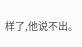样了,他说不出。